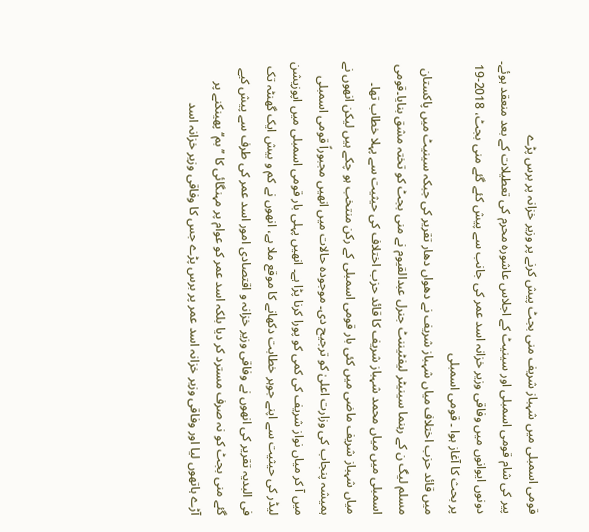قومی اسمبلی میں شہباز شریف منی بجٹ پیش کرنے پر وزیر خزانہ پر برس پڑے
پیر کی شام قومی اسمبلی اور سینیٹ کے اجلاس عاشورہ محرم کی تعطیلات کے بعد منعقد ہوئے۔ دونوں ایوانوں میں وفاقی وزیر خزانہ اسد عمر کی جانب سے پیش کئے گئے منی بجٹ، 2018-19 پر بحث کا آغاز ہوا ۔ قومی اسمبلی
میں قائد حزب اختلاف میاں شہباز شریف نے دھواں دھار تقریر کی جبکہ سینیٹ میں پاکستان مسلم لیگ ن کے رہنما سینیٹر لیفٹیننٹ جنرل عبدالقیوم نے منی بجٹ کو تختہ مشق بنایا۔قومی اسمبلی میں میاں محمد شہباز شریف کا قائد حزب اختلاف کی حیثیت سے پہلا خطاب تھا۔ میاں شہباز شریف ماضی میں کئی بار قومی اسمبلی کے رکن منتخب ہو چکے ہیں لیکن انھوں نے ہمیشہ پنجاب کی وزارت اعلیٰ کو ترجیح دی۔ موجودہ حالات میں انھیں مجبوراً قومی اسمبلی میں آ کر میاں نواز شریف کی کمی کو پورا کرنا پڑا ہے۔ انھیں پہلی بار قومی اسمبلی میں اپوزیشن لیڈر کی حیثیت سے اپنے جوہر خطابت دکھانے کا موقع ملا ہے، انھوں نے کم و بیش ایک گھنٹہ تک فی البدیہ تقریر کی انھوں نے وفاقی وزیر خزانہ و اقتصادی امور اسد عمر کی طرف سے پیش کیے گئے منی بجٹ کو نہ صرف مسترد کر دیا بلکہ اسد عمر کو عوام پر مہنگائی کا ’’بم‘‘ پھینکنے پر آڑے ہاتھوں لیا اور وفاقی وزیر خزانہ اسد عمر پر برس پڑے جس کا وفاقی وزیر خزانہ اسد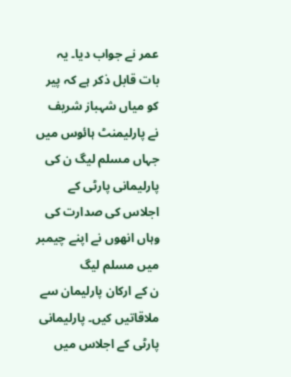عمر نے جواب دیا۔ یہ بات قابل ذکر ہے کہ پیر کو میاں شہباز شریف نے پارلیمنٹ ہائوس میں جہاں مسلم لیگ ن کی پارلیمانی پارٹی کے اجلاس کی صدارت کی وہاں انھوں نے اپنے چیمبر میں مسلم لیگ
ن کے ارکان پارلیمان سے ملاقاتیں کیں۔ پارلیمانی پارٹی کے اجلاس میں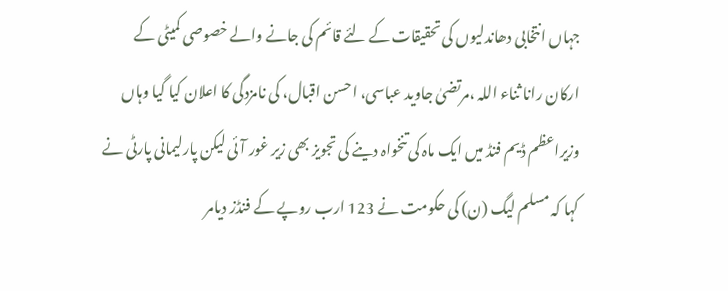جہاں انتخابی دھاندلیوں کی تحقیقات کے لئے قائم کی جانے والے خصوصی کمیٹی کے ارکان رانا ثناء اللہ ،مرتضیٰ جاوید عباسی، احسن اقبال، کی نامزدگی کا اعلان کیا گیا وہاں وزیراعظم ڈیم فنڈ میں ایک ماہ کی تنخواہ دینے کی تجویز بھی زیر غور آئی لیکن پارلیمانی پارٹی نے کہا کہ مسلم لیگ (ن) کی حکومت نے 123 ارب روپے کے فنڈز دیامر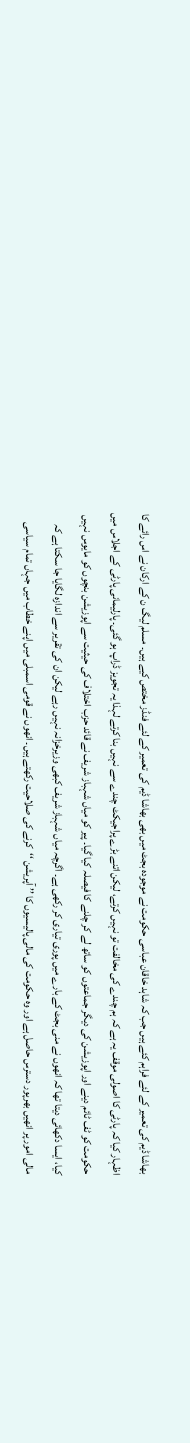بھاشا ڈیم کی تعمیر کے لئے فراہم کئے ہیں جب کہ شاہد خاقان عباسی حکومت نے موجودہ بجٹ میں بھی بھاشا ڈیم کی تعمیر کے لئے فنڈز مختص کیے ہیں۔ مسلم لیگ ن کے ارکان نے اس رائے کا اظہار کیا کہ پارٹی کا اصولی موقف یہ ہے کہ ہم چندے کی مخالفت تو نہیں کرتے، لیکن اتنے بڑے پراجیکٹ چندے سے نہیں بنا کرتے لہذا یہ تجویز ڈراپ ہو گئی۔ پارلیمانی پارٹی کے اجلاس میں حکومت کو ٹف ٹائم دینے اور اپوزیشن کی دیگر جماعتوں کو ساتھ لے کر چلنے کا فیصلہ کیا گیا۔ پیر کو میاں شہباز شریف نے قائد حزب اختلاف کی حیثیت سے اپوزیشن بنچوں کو مایوس نہیں کیا، ایسا دکھائی دیتا تھا کہ انھوں نے منی بجٹ کے بارے میں پوری تیاری کر رکھی ہے۔ اگرچہ میاں شہباز شریف کبھی وزیرخزانہ نہیں رہے لیکن ان کی تقریر سے اندازہ لگایا جا سکتا ہے کہ مالی امور پر انھیں بھرپور دسترس حاصل ہے اور وہ حکومت کی مالی پالیسیوں کا ’’ آپریشن ‘‘کرنے کی صلاحیت رکھتے ہیں۔ انھوں نے قومی اسمبلی میں اپنے خطاب میں جہاں تمام سیاسی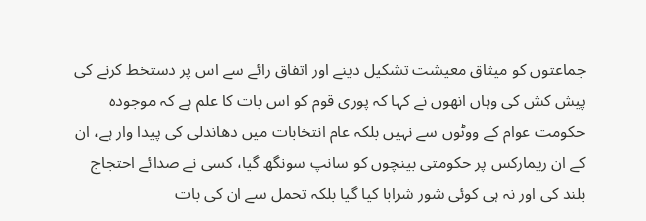جماعتوں کو میثاق معیشت تشکیل دینے اور اتفاق رائے سے اس پر دستخط کرنے کی پیش کش کی وہاں انھوں نے کہا کہ پوری قوم کو اس بات کا علم ہے کہ موجودہ حکومت عوام کے ووٹوں سے نہیں بلکہ عام انتخابات میں دھاندلی کی پیدا وار ہے، ان کے ان ریمارکس پر حکومتی بینچوں کو سانپ سونگھ گیا، کسی نے صدائے احتجاج بلند کی اور نہ ہی کوئی شور شرابا کیا گیا بلکہ تحمل سے ان کی بات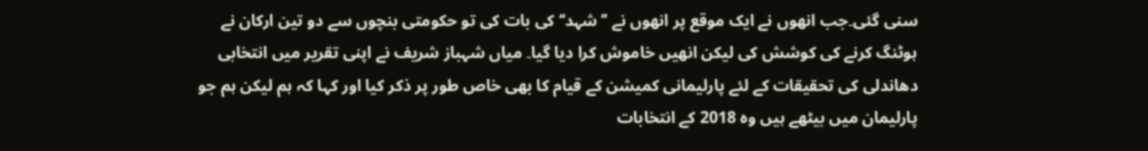سنی گئی۔جب انھوں نے ایک موقع پر انھوں نے ’’شہد‘‘ کی بات کی تو حکومتی بنچوں سے دو تین ارکان نے ہوٹنگ کرنے کی کوشش کی لیکن انھیں خاموش کرا دیا گیا۔ میاں شہباز شریف نے اپنی تقریر میں انتخابی دھاندلی کی تحقیقات کے لئے پارلیمانی کمیشن کے قیام کا بھی خاص طور پر ذکر کیا اور کہا کہ ہم لیکن ہم جو پارلیمان میں بیٹھے ہیں وہ 2018 کے انتخابات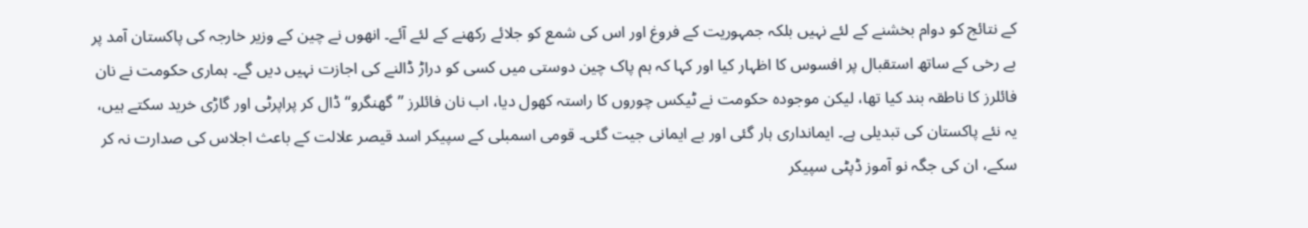کے نتائج کو دوام بخشنے کے لئے نہیں بلکہ جمہوریت کے فروغ اور اس کی شمع کو جلائے رکھنے کے لئے آئے۔ انھوں نے چین کے وزیر خارجہ کی پاکستان آمد پر بے رخی کے ساتھ استقبال پر افسوس کا اظہار کیا اور کہا کہ ہم پاک چین دوستی میں کسی کو دراڑ ڈالنے کی اجازت نہیں دیں گے۔ ہماری حکومت نے نان فائلرز کا ناطقہ بند کیا تھا، لیکن موجودہ حکومت نے ٹیکس چوروں کا راستہ کھول دیا، اب نان فائلرز ’’گھنگرو‘‘ ڈال کر پراپرٹی اور گاڑی خرید سکتے ہیں، یہ نئے پاکستان کی تبدیلی ہے۔ ایمانداری ہار گئی اور بے ایمانی جیت گئی۔ قومی اسمبلی کے سپیکر اسد قیصر علالت کے باعث اجلاس کی صدارت نہ کر سکے، ان کی جگہ نو آموز ڈپٹی سپیکر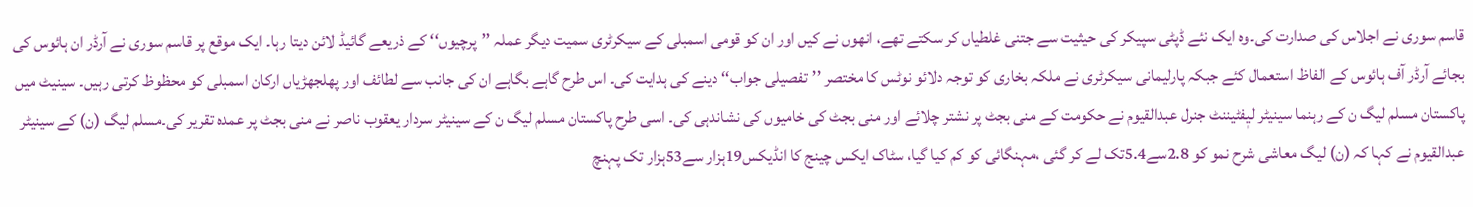قاسم سوری نے اجلاس کی صدارت کی۔وہ ایک نئے ڈپٹی سپیکر کی حیثیت سے جتنی غلطیاں کر سکتے تھے، انھوں نے کیں اور ان کو قومی اسمبلی کے سیکرٹری سمیت دیگر عملہ ’’پرچیوں‘‘ کے ذریعے گائیڈ لائن دیتا رہا۔ ایک موقع پر قاسم سوری نے آرڈر ان ہائوس کی بجائے آرڈر آف ہائوس کے الفاظ استعمال کئے جبکہ پارلیمانی سیکرٹری نے ملکہ بخاری کو توجہ دلائو نوٹس کا مختصر ’’تفصیلی جواب‘‘ دینے کی ہدایت کی۔ اس طرح گاہے بگاہے ان کی جانب سے لطائف اور پھلجھڑیاں ارکان اسمبلی کو محظوظ کرتی رہیں۔ سینیٹ میں پاکستان مسلم لیگ ن کے رہنما سینیٹر لیٖفٹیننٹ جنرل عبدالقیوم نے حکومت کے منی بجٹ پر نشتر چلائے اور منی بجٹ کی خامیوں کی نشاندہی کی۔ اسی طرح پاکستان مسلم لیگ ن کے سینیٹر سردار یعقوب ناصر نے منی بجٹ پر عمدہ تقریر کی۔مسلم لیگ (ن) کے سینیٹر عبدالقیوم نے کہا کہ (ن) لیگ معاشی شرح نمو کو 2.8سے5.4تک لے کر گئی ،مہنگائی کو کم کیا گیا، سٹاک ایکس چینج کا انڈیکس19ہزار سے53ہزار تک پہنچ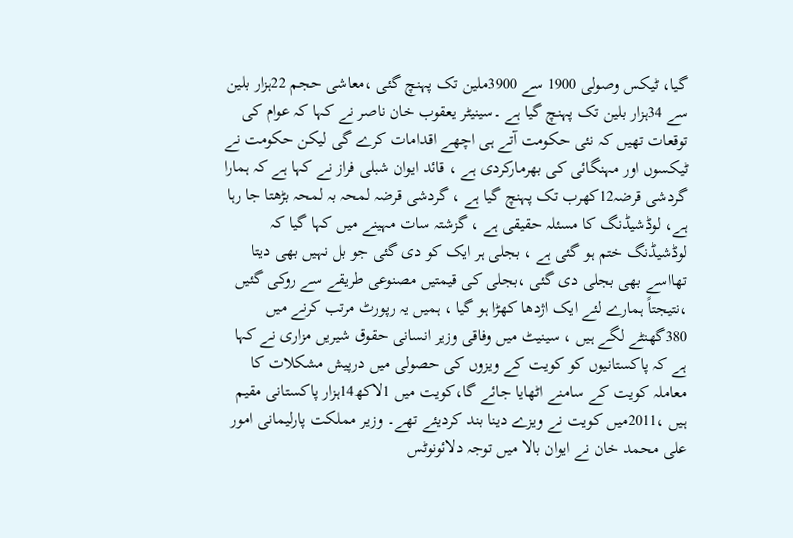گیا، ٹیکس وصولی 1900 سے 3900ملین تک پہنچ گئی ،معاشی حجم 22ہزار بلین سے 34ہزار بلین تک پہنچ گیا ہے ۔سینیٹر یعقوب خان ناصر نے کہا کہ عوام کی توقعات تھیں کہ نئی حکومت آتے ہی اچھے اقدامات کرے گی لیکن حکومت نے ٹیکسوں اور مہنگائی کی بھرمارکردی ہے ، قائد ایوان شبلی فراز نے کہا ہے کہ ہمارا گردشی قرضہ12کھرب تک پہنچ گیا ہے ، گردشی قرضہ لمحہ بہ لمحہ بڑھتا جا رہا ہے، لوڈشیڈنگ کا مسئلہ حقیقی ہے ، گزشتہ سات مہینے میں کہا گیا کہ لوڈشیڈنگ ختم ہو گئی ہے ، بجلی ہر ایک کو دی گئی جو بل نہیں بھی دیتا تھااسے بھی بجلی دی گئی ،بجلی کی قیمتیں مصنوعی طریقے سے روکی گئیں ،نتیجتاً ہمارے لئے ایک اژدھا کھڑا ہو گیا ، ہمیں یہ رپورٹ مرتب کرنے میں 380گھنٹے لگے ہیں ، سینیٹ میں وفاقی وزیر انسانی حقوق شیریں مزاری نے کہا ہے کہ پاکستانیوں کو کویت کے ویزوں کی حصولی میں درپیش مشکلات کا معاملہ کویت کے سامنے اٹھایا جائے گا،کویت میں 1لاکھ14ہزار پاکستانی مقیم ہیں ،2011میں کویت نے ویزے دینا بند کردیئے تھے۔ وزیر مملکت پارلیمانی امور علی محمد خان نے ایوان بالا میں توجہ دلائونوٹس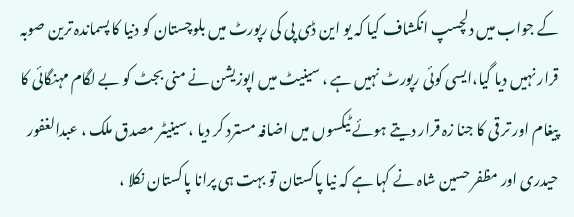کے جواب میں دلچسپ انکشاف کیا کہ یو این ڈی پی کی رپورٹ میں بلوچستان کو دنیا کا پسماندہ ترین صوبہ قرار نہیں دیا گیا،ایسی کوئی رپورٹ نہیں ہے ، سینیٹ میں اپوزیشن نے منی بجٹ کو بے لگام مہنگائی کا پیغام اور تر قی کا جنا زہ قرار دیتے ہوئے ٹیکسوں میں اضافہ مسترد کر دیا ، سینیٹر مصدق ملک ، عبدالغفور حیدری اور مظفر حسین شاہ نے کہا ہے کہ نیا پاکستان تو بہت ہی پرانا پاکستان نکلا ،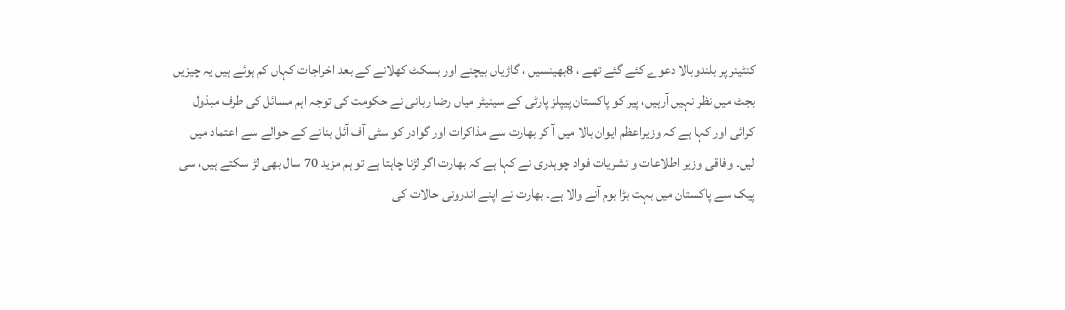کنٹینر پر بلندوبالا دعوے کئے گئے تھے ، 8بھینسیں ، گاڑیاں بیچنے اور بسکٹ کھلانے کے بعد اخراجات کہاں کم ہوئے ہیں یہ چیزیں بجٹ میں نظر نہیں آرہیں، پیر کو پاکستان پیپلز پارٹی کے سینیٹر میاں رضا ربانی نے حکومت کی توجہ اہم مسائل کی طرف مبذول کرائی اور کہا ہے کہ وزیراعظم ایوان بالا میں آ کر بھارت سے مذاکرات اور گوادر کو سٹی آف آئل بنانے کے حوالے سے اعتماد میں لیں۔ وفاقی وزیر اطلاعات و نشریات فواد چوہدری نے کہا ہے کہ بھارت اگر لڑنا چاہتا ہے تو ہم مزید 70 سال بھی لڑ سکتے ہیں، سی پیک سے پاکستان میں بہت بڑا بوم آنے والا ہے۔ بھارت نے اپنے اندرونی حالات کی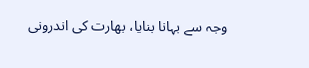وجہ سے بہانا بنایا، بھارت کی اندرونی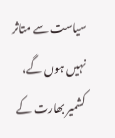سیاست سے متاثر نہیں ہوں گے، کشمیر بھارت کے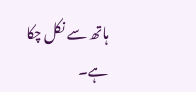ہاتھ سے نکل چکا ہے۔